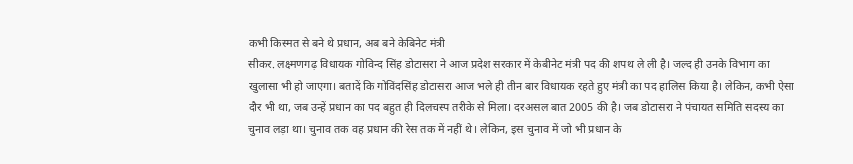कभी किस्मत से बने थे प्रधान, अब बने केबिनेट मंत्री
सीकर. लक्ष्मणगढ़ विधायक गोविन्द सिंह डोटासरा ने आज प्रदेश सरकार में केबीनेट मंत्री पद की शपथ ले ली है। जल्द ही उनके विभाग का खुलासा भी हो जाएगा। बतादें कि गोविंदसिंह डोटासरा आज भले ही तीन बार विधायक रहते हुए मंत्री का पद हालिस किया है। लेकिन, कभी ऐसा दौर भी था, जब उन्हें प्रधान का पद बहुत ही दिलचस्प तरीके से मिला। दरअसल बात 2005 की है। जब डोटासरा ने पंचायत समिति सदस्य का चुनाव लड़ा था। चुनाव तक वह प्रधान की रेस तक में नहीं थे। लेकिन, इस चुनाव में जो भी प्रधान के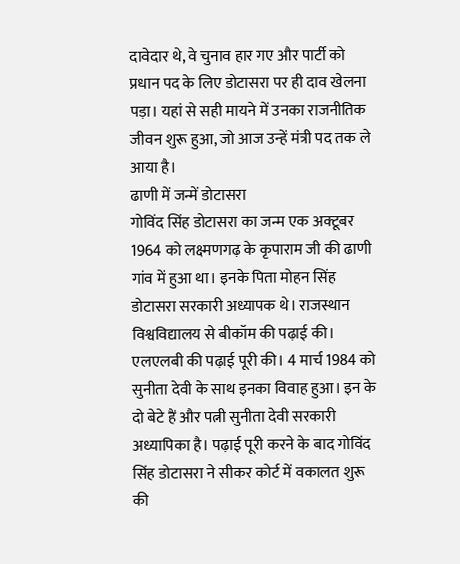दावेदार थे, वे चुनाव हार गए और पार्टी को प्रधान पद के लिए डोटासरा पर ही दाव खेलना पड़ा। यहां से सही मायने में उनका राजनीतिक जीवन शुरू हुआ, जो आज उन्हें मंत्री पद तक ले आया है।
ढाणी में जन्में डोटासरा
गोविंद सिंह डोटासरा का जन्म एक अक्टूबर 1964 को लक्ष्मणगढ़ के कृपाराम जी की ढाणी गांव में हुआ था। इनके पिता मोहन सिंह डोटासरा सरकारी अध्यापक थे। राजस्थान विश्वविद्यालय से बीकॉम की पढ़ाई की। एलएलबी की पढ़ाई पूरी की। 4 मार्च 1984 को सुनीता देवी के साथ इनका विवाह हुआ। इन के दो बेटे हैं और पत्नी सुनीता देवी सरकारी अध्यापिका है। पढ़ाई पूरी करने के बाद गोविंद सिंह डोटासरा ने सीकर कोर्ट में वकालत शुरू की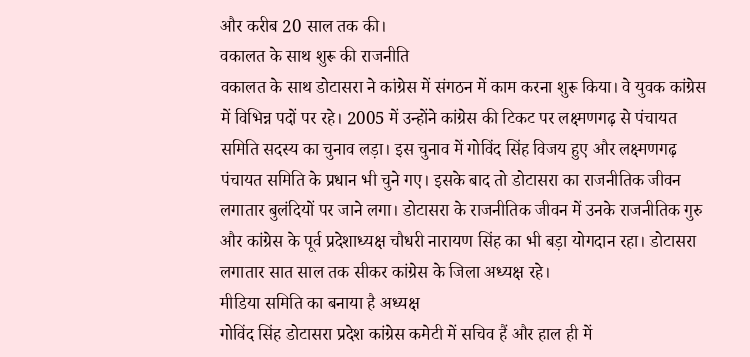और करीब 20 साल तक की।
वकालत के साथ शुरू की राजनीति
वकालत के साथ डोटासरा ने कांग्रेस में संगठन में काम करना शुरू किया। वे युवक कांग्रेस में विभिन्न पदों पर रहे। 2005 में उन्होंने कांग्रेस की टिकट पर लक्ष्मणगढ़ से पंचायत समिति सदस्य का चुनाव लड़ा। इस चुनाव में गोविंद सिंह विजय हुए और लक्ष्मणगढ़ पंचायत समिति के प्रधान भी चुने गए। इसके बाद तो डोटासरा का राजनीतिक जीवन लगातार बुलंदियों पर जाने लगा। डोटासरा के राजनीतिक जीवन में उनके राजनीतिक गुरु और कांग्रेस के पूर्व प्रदेशाध्यक्ष चौधरी नारायण सिंह का भी बड़ा योगदान रहा। डोटासरा लगातार सात साल तक सीकर कांग्रेस के जिला अध्यक्ष रहे।
मीडिया समिति का बनाया है अध्यक्ष
गोविंद सिंह डोटासरा प्रदेश कांग्रेस कमेटी में सचिव हैं और हाल ही में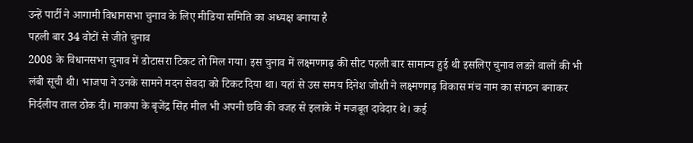उन्हें पार्टी ने आगामी विधानसभा चुनाव के लिए मीडिया समिति का अध्यक्ष बनाया है
पहली बार 34 वोटों से जीते चुनाव
2008 के विधानसभा चुनाव में डोटासरा टिकट तो मिल गया। इस चुनाव में लक्ष्मणगढ़ की सीट पहली बार सामान्य हुई थी इसलिए चुनाव लडऩे वालों की भी लंबी सूची थी। भाजपा ने उनके सामने मदन सेवदा को टिकट दिया था। यहां से उस समय दिनेश जोशी ने लक्ष्मणगढ़ विकास मंच नाम का संगठन बनाकर निर्दलीय ताल ठोक दी। माकपा के बृजेंद्र सिंह मील भी अपनी छवि की वजह से इलाके में मजबूत दावेदार थे। कई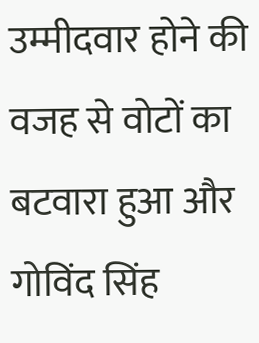उम्मीदवार होने की वजह से वोटों का बटवारा हुआ और गोविंद सिंह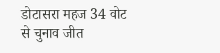डोटासरा महज 34 वोट से चुनाव जीत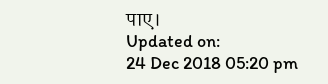पाए।
Updated on:
24 Dec 2018 05:20 pm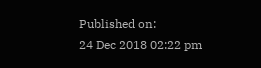Published on:
24 Dec 2018 02:22 pm